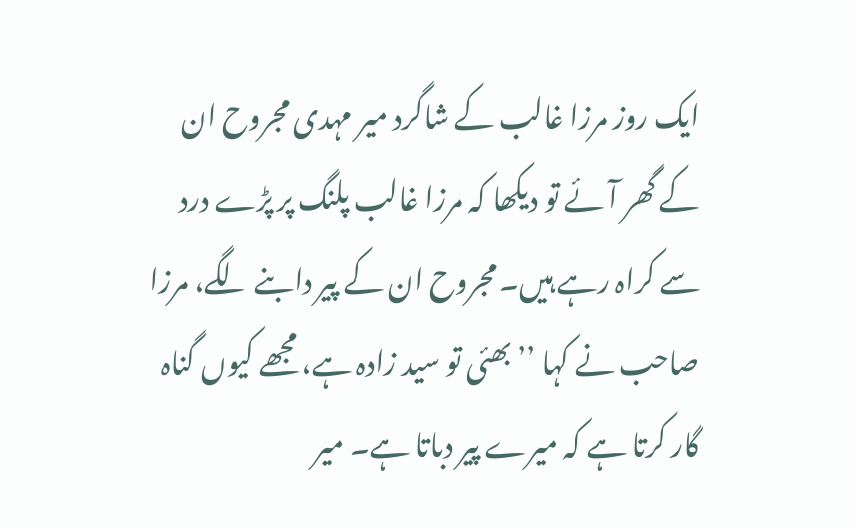ایک روز مرزا غالب کے شاگرد میر مہدی مجروح ان کے گھر آئے تو دیکھا کہ مرزا غالب پلنگ پر پڑے درد سے کراہ رہے ہیں۔ مجروح ان کے پیر دابنے لگے، مرزا صاحب نے کہا ’’بھئی تو سید زادہ ہے، مجھے کیوں گناہ گار کرتا ہے کہ میرے پیر دباتا ہے۔ میر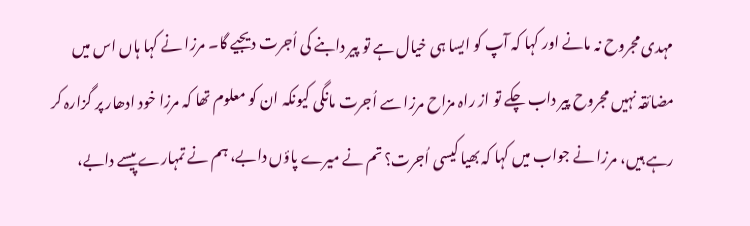مہدی مجروح نہ مانے اور کہا کہ آپ کو ایسا ہی خیال ہے تو پیر دابنے کی اُجرت دیجیے گا۔ مرزا نے کہا ہاں اس میں مضائقہ نہیں مجروح پیر داب چکے تو از راہ مزاح مرزا سے اُجرت مانگی کیونکہ ان کو معلوم تھا کہ مرزا خود ادھار پر گزارہ کر رہے ہیں، مرزا نے جواب میں کہا کہ بھیا کیسی اُجرت؟ تم نے میرے پاؤں دابے، ہم نے تمہارے پیسے دابے،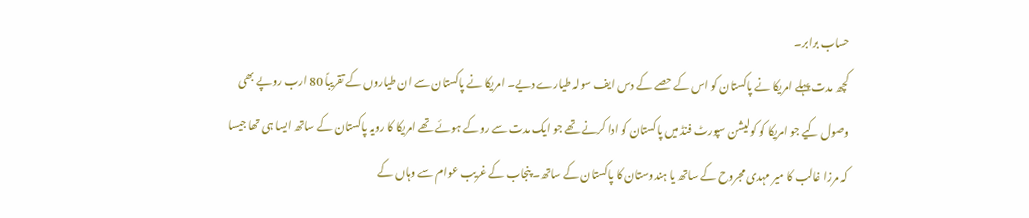حساب برابر۔
کچھ مدت پہلے امریکا نے پاکستان کو اس کے حصے کے دس ایف سولہ طیارے دیے۔ امریکا نے پاکستان سے ان طیاروں کے تقریباً 80 ارب روپے بھی وصول کیے جو امریکا کو کولیشن سپورٹ فنڈ میں پاکستان کو ادا کرنے تھے جو ایک مدت سے روکے ہوئے تھے امریکا کا رویہ پاکستان کے ساتھ ایسا ہی تھا جیسا کہ مرزا غالب کا میر مہدی مجروح کے ساتھ یا ہندوستان کا پاکستان کے ساتھ۔ پنجاب کے غریب عوام سے وہاں کے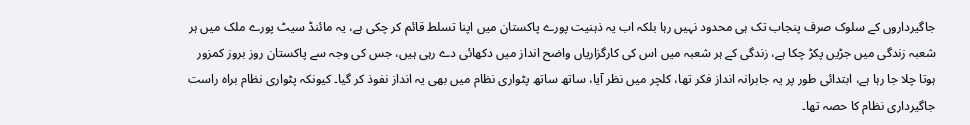جاگیرداروں کے سلوک صرف پنجاب تک ہی محدود نہیں رہا بلکہ اب یہ ذہنیت پورے پاکستان میں اپنا تسلط قائم کر چکی ہے، یہ مائنڈ سیٹ پورے ملک میں ہر شعبہ زندگی میں جڑیں پکڑ چکا ہے، زندگی کے ہر شعبہ میں اس کی کارگزاریاں واضح انداز میں دکھائی دے رہی ہیں، جس کی وجہ سے پاکستان روز بروز کمزور ہوتا چلا جا رہا ہے، ابتدائی طور پر یہ جابرانہ انداز فکر تھا، کلچر میں نظر آیا، ساتھ ساتھ پٹواری نظام میں بھی یہ انداز نفوذ کر گیا۔ کیونکہ پٹواری نظام براہ راست جاگیرداری نظام کا حصہ تھا۔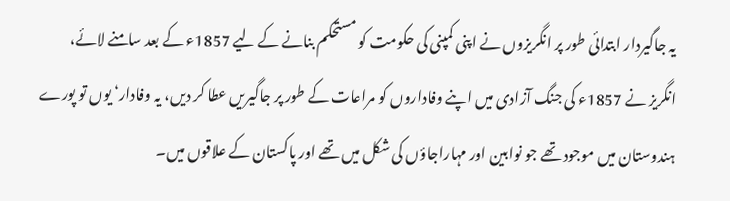یہ جاگیردار ابتدائی طور پر انگریزوں نے اپنی کمپنی کی حکومت کو مستحکم بنانے کے لیے 1857ء کے بعد سامنے لائے، انگریز نے 1857ء کی جنگ آزادی میں اپنے وفاداروں کو مراعات کے طور پر جاگیریں عطا کر دیں، یہ وفادار‘ یوں تو پورے ہندوستان میں موجود تھے جو نوابین اور مہاراجاؤں کی شکل میں تھے اور پاکستان کے علاقوں میں۔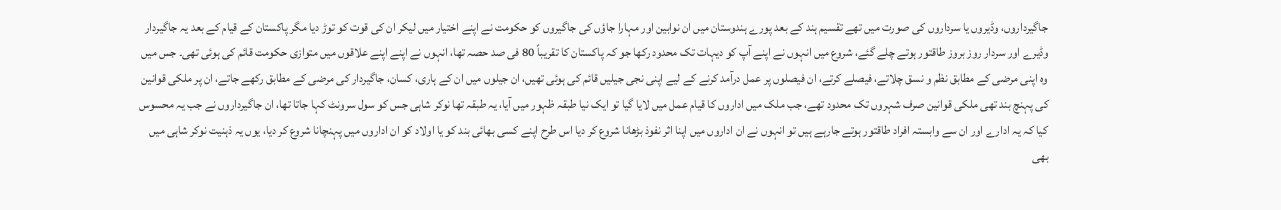جاگیرداروں، وڈیروں یا سرداروں کی صورت میں تھے تقسیم ہند کے بعد پورے ہندوستان میں ان نوابین اور مہارا جاؤں کی جاگیروں کو حکومت نے اپنے اختیار میں لیکر ان کی قوت کو توڑ دیا مگر پاکستان کے قیام کے بعد یہ جاگیردار وڈیرے اور سردار روز بروز طاقتور ہوتے چلے گئے، شروع میں انہوں نے اپنے آپ کو دیہات تک محدود رکھا جو کہ پاکستان کا تقریباً 80 فی صد حصہ تھا، انہوں نے اپنے اپنے علاقوں میں متوازی حکومت قائم کی ہوئی تھی۔ جس میں وہ اپنی مرضی کے مطابق نظم و نسق چلاتے، فیصلے کرتے، ان فیصلوں پر عمل درآمد کرنے کے لیے اپنی نجی جیلیں قائم کی ہوئی تھیں، ان جیلوں میں ان کے ہاری، کسان، جاگیردار کی مرضی کے مطابق رکھے جاتے، ان پر ملکی قوانین کی پہنچ بند تھی ملکی قوانین صرف شہروں تک محدود تھے، جب ملک میں اداروں کا قیام عمل میں لایا گیا تو ایک نیا طبقہ ظہور میں آیا، یہ طبقہ تھا نوکر شاہی جس کو سول سرونٹ کہا جاتا تھا، ان جاگیرداروں نے جب یہ محسوس کیا کہ یہ ادارے اور ان سے وابستہ افراد طاقتور ہوتے جارہے ہیں تو انہوں نے ان اداروں میں اپنا اثر نفوذ بڑھانا شروع کر دیا اس طرح اپنے کسی بھائی بند کو یا اولاد کو ان اداروں میں پہنچانا شروع کر دیا، یوں یہ ذہنیت نوکر شاہی میں بھی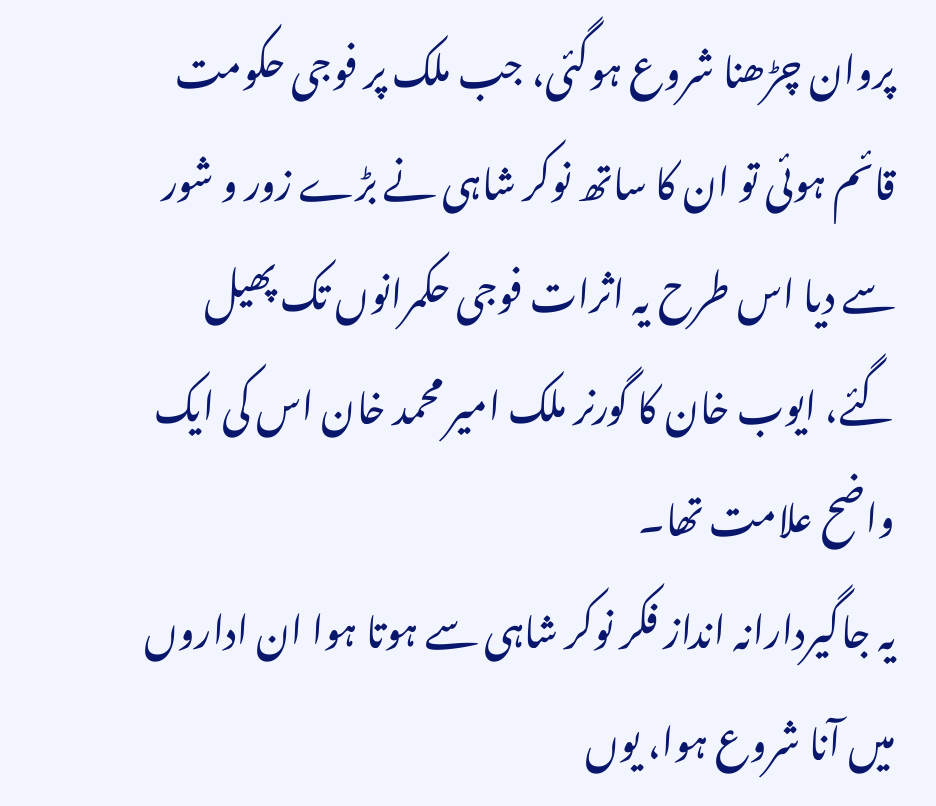پروان چڑھنا شروع ہوگئی، جب ملک پر فوجی حکومت قائم ہوئی تو ان کا ساتھ نوکر شاہی نے بڑے زور و شور سے دیا اس طرح یہ اثرات فوجی حکمرانوں تک پھیل گئے، ایوب خان کا گورنر ملک امیر محمد خان اس کی ایک واضح علامت تھا۔
یہ جاگیردارانہ انداز فکر نوکر شاہی سے ہوتا ہوا ان اداروں میں آنا شروع ہوا، یوں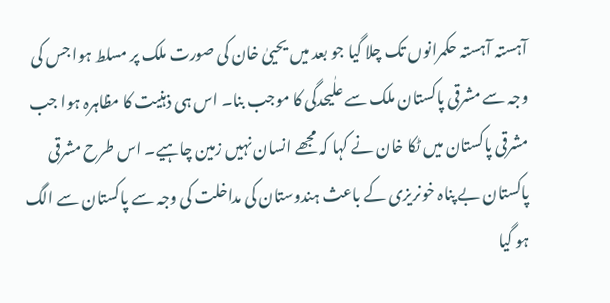آہستہ آہستہ حکمرانوں تک چلا گیا جو بعد میں یحییٰ خان کی صورت ملک پر مسلط ہوا جس کی وجہ سے مشرقی پاکستان ملک سے علٰیحدگی کا موجب بنا۔ اس ہی ذہنیت کا مظاہرہ ہوا جب مشرقی پاکستان میں ٹکا خان نے کہا کہ مجھے انسان نہیں زمین چاہیے۔ اس طرح مشرقی پاکستان بے پناہ خونریزی کے باعث ہندوستان کی مداخلت کی وجہ سے پاکستان سے الگ ہو گیا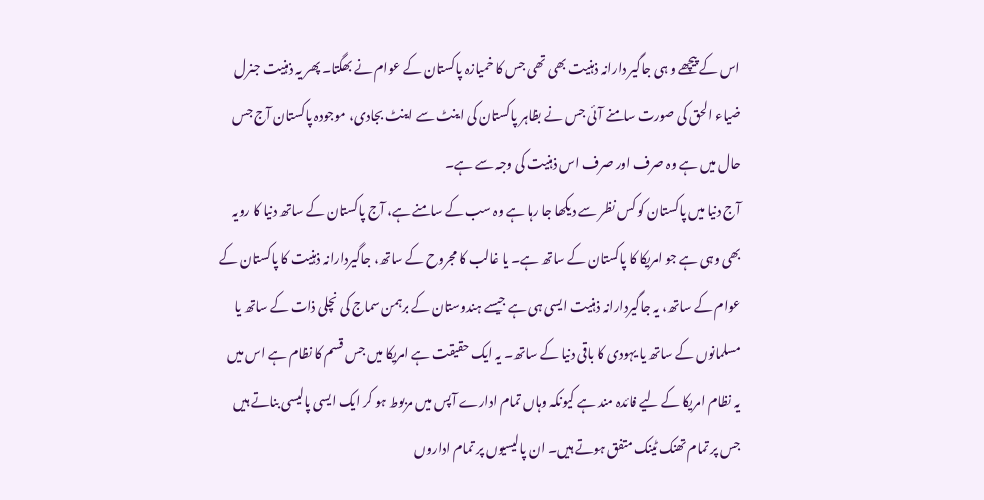اس کے پیچھے و ہی جاگیر دارانہ ذہنیت بھی تھی جس کا خمیازہ پاکستان کے عوام نے بھگتا۔ پھر یہ ذہنیت جنرل ضیاء الحق کی صورت سامنے آئی جس نے بظاہر پاکستان کی اینٹ سے اینٹ بجادی، موجودہ پاکستان آج جس حال میں ہے وہ صرف اور صرف اس ذہنیت کی وجہ سے ہے۔
آج دنیا میں پاکستان کو کس نظر سے دیکھا جا رہا ہے وہ سب کے سامنے ہے، آج پاکستان کے ساتھ دنیا کا رویہ بھی وہی ہے جو امریکا کا پاکستان کے ساتھ ہے۔ یا غالب کا مجروح کے ساتھ، جاگیردارانہ ذہنیت کا پاکستان کے عوام کے ساتھ، یہ جاگیردارانہ ذہنیت ایسی ہی ہے جیسے ہندوستان کے برہمن سماج کی نچلی ذات کے ساتھ یا مسلمانوں کے ساتھ یا یہودی کا باقی دنیا کے ساتھ۔ یہ ایک حقیقت ہے امریکا میں جس قسم کا نظام ہے اس میں یہ نظام امریکا کے لیے فائدہ مند ہے کیونکہ وہاں تمام ادارے آپس میں مربوط ہو کر ایک ایسی پالیسی بناتے ہیں جس پر تمام تھنک ٹینک متفق ہوتے ہیں۔ ان پالیسیوں پر تمام اداروں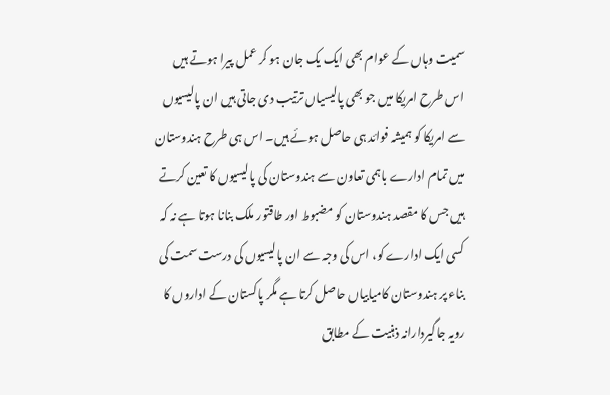سمیت وہاں کے عوام بھی ایک یک جان ہو کر عمل پیرا ہوتے ہیں اس طرح امریکا میں جو بھی پالیسیاں ترتیب دی جاتی ہیں ان پالیسیوں سے امریکا کو ہمیشہ فوائد ہی حاصل ہوئے ہیں۔ اس ہی طرح ہندوستان میں تمام ادارے باہمی تعاون سے ہندوستان کی پالیسیوں کا تعین کرتے ہیں جس کا مقصد ہندوستان کو مضبوط اور طاقتور ملک بنانا ہوتا ہے نہ کہ کسی ایک ادارے کو، اس کی وجہ سے ان پالیسیوں کی درست سمت کی بناء پر ہندوستان کامیابیاں حاصل کرتا ہے مگر پاکستان کے اداروں کا رویہ جاگیردارانہ ذہنیت کے مطابق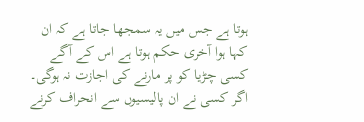ہوتا ہے جس میں یہ سمجھا جاتا ہے کہ ان کہا ہوا آخری حکم ہوتا ہے اس کے آگے کسی چڑیا کو پر مارنے کی اجازت نہ ہوگی۔ اگر کسی نے ان پالیسیوں سے انحراف کرنے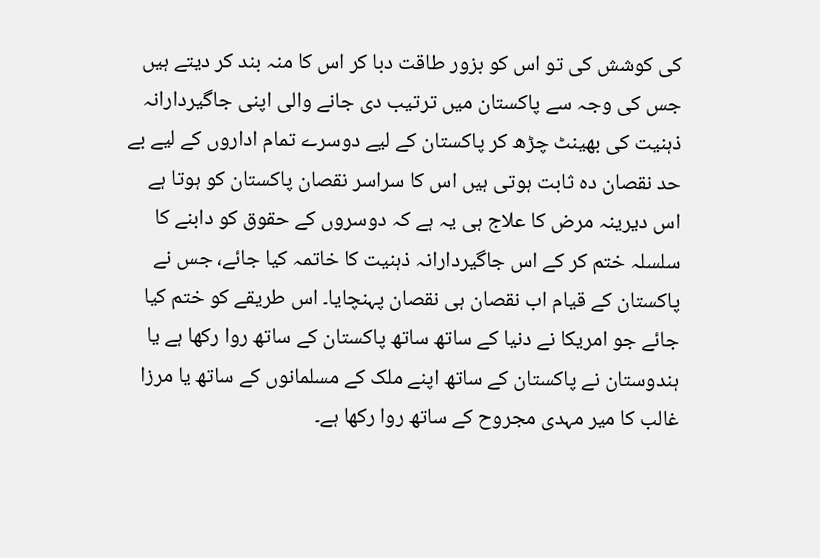کی کوشش کی تو اس کو بزور طاقت دبا کر اس کا منہ بند کر دیتے ہیں جس کی وجہ سے پاکستان میں ترتیب دی جانے والی اپنی جاگیردارانہ ذہنیت کی بھینٹ چڑھ کر پاکستان کے لیے دوسرے تمام اداروں کے لیے بے حد نقصان دہ ثابت ہوتی ہیں اس کا سراسر نقصان پاکستان کو ہوتا ہے اس دیرینہ مرض کا علاج ہی یہ ہے کہ دوسروں کے حقوق کو دابنے کا سلسلہ ختم کر کے اس جاگیردارانہ ذہنیت کا خاتمہ کیا جائے، جس نے پاکستان کے قیام اب نقصان ہی نقصان پہنچایا۔ اس طریقے کو ختم کیا جائے جو امریکا نے دنیا کے ساتھ ساتھ پاکستان کے ساتھ روا رکھا ہے یا ہندوستان نے پاکستان کے ساتھ اپنے ملک کے مسلمانوں کے ساتھ یا مرزا غالب کا میر مہدی مجروح کے ساتھ روا رکھا ہے۔